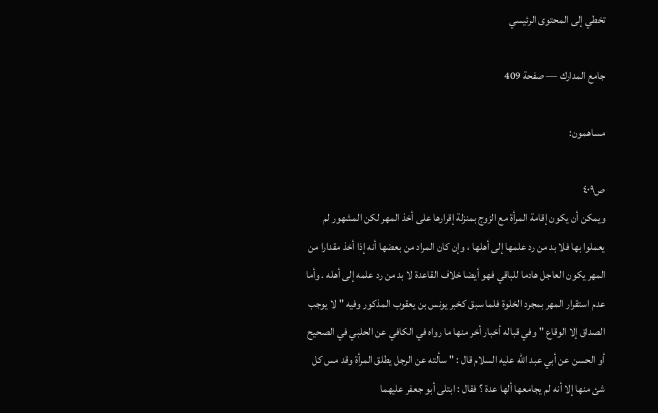تخطي إلى المحتوى الرئيسي

جامع المدارك — صفحة 409

مساهمون:

ص٤٠٩
ويمكن أن يكون إقامة المرأة مع الزوج بمنزلة إقرارها على أخذ المهر لكن المشهور لم يعملوا بها فلا بد من رد علمها إلى أهلها ، وإن كان المراد من بعضها أنه إذا أخذ مقدارا من المهر يكون العاجل هادما للباقي فهو أيضا خلاف القاعدة لا بد من رد علمه إلى أهله . وأما عدم استقرار المهر بمجرد الخلوة فلما سبق كخبر يونس بن يعقوب المذكور وفيه " لا يوجب الصداق إلا الوقاع " وفي قباله أخبار أخر منها ما رواه في الكافي عن الحلبي في الصحيح أو الحسن عن أبي عبد الله عليه السلام قال : " سألته عن الرجل يطلق المرأة وقد مس كل شئ منها إلا أنه لم يجامعها ألها عدة ؟ فقال : ابتلى أبو جعفر عليهما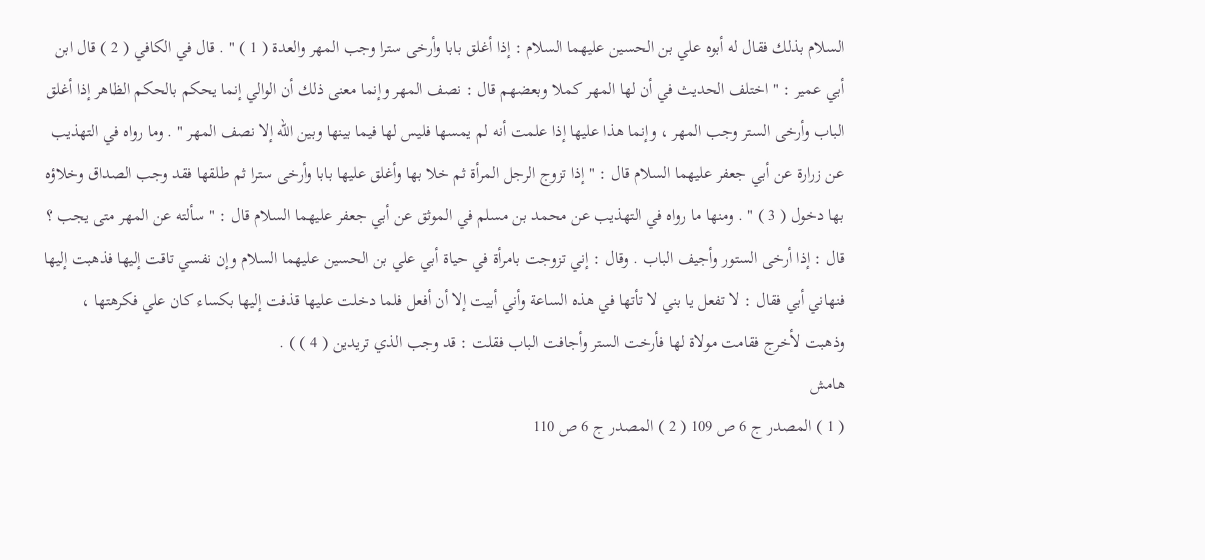السلام بذلك فقال له أبوه علي بن الحسين عليهما السلام : إذا أغلق بابا وأرخى سترا وجب المهر والعدة ( 1 ) " . قال في الكافي ( 2 ) قال ابن أبي عمير : " اختلف الحديث في أن لها المهر كملا وبعضهم قال : نصف المهر وإنما معنى ذلك أن الوالي إنما يحكم بالحكم الظاهر إذا أغلق الباب وأرخى الستر وجب المهر ، وإنما هذا عليها إذا علمت أنه لم يمسها فليس لها فيما بينها وبين الله إلا نصف المهر " . وما رواه في التهذيب عن زرارة عن أبي جعفر عليهما السلام قال : " إذا تزوج الرجل المرأة ثم خلا بها وأغلق عليها بابا وأرخى سترا ثم طلقها فقد وجب الصداق وخلاؤه بها دخول ( 3 ) " . ومنها ما رواه في التهذيب عن محمد بن مسلم في الموثق عن أبي جعفر عليهما السلام قال : " سألته عن المهر متى يجب ؟ قال : إذا أرخى الستور وأجيف الباب . وقال : إني تزوجت بامرأة في حياة أبي علي بن الحسين عليهما السلام وإن نفسي تاقت إليها فذهبت إليها فنهاني أبي فقال : لا تفعل يا بني لا تأتها في هذه الساعة وأني أبيت إلا أن أفعل فلما دخلت عليها قذفت إليها بكساء كان علي فكرهتها ، وذهبت لأخرج فقامت مولاة لها فأرخت الستر وأجافت الباب فقلت : قد وجب الذي تريدين ( 4 ) ) .
هامش
( 1 ) المصدر ج 6 ص 109 ( 2 ) المصدر ج 6 ص 110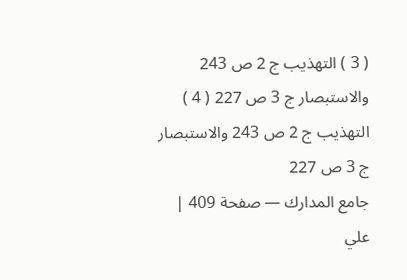( 3 ) التهذيب ج 2 ص 243 والاستبصار ج 3 ص 227 ( 4 ) التهذيب ج 2 ص 243 والاستبصار ج 3 ص 227
جامع المدارك — صفحة 409 | علي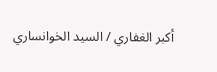أكبر الغفاري / السيد الخوانساري